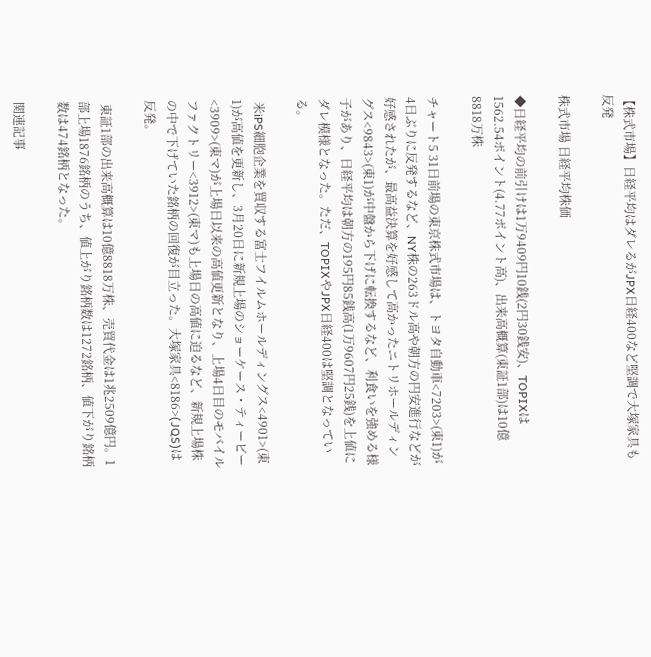【株式市場】日経平均はダレるがJPX日経400など堅調で大塚家具も反発

株式市場 日経平均株価

◆日経平均の前引けは1万9409円10銭(2円30銭安)、TOPIXは1562.54ポイント(4.77ポイント高)、出来高概算(東証1部)は10億8818万株

チャート5 31日前場の東京株式市場は、トヨタ自動車<7203>(東1)が4日ぶりに反発するなど、NY株の263ドル高や朝方の円安進行などが好感されたが、最高益決算を好感して高かったニトリホールディングス<9843>(東1)が中盤から下げに転換するなど、利食いを強める様子があり、日経平均は朝方の195円85銭高(1万9607円25銭)を上値にダレ模様となった。ただ、TOPIXやJPX日経400は堅調となっている。

 米iPS細胞企業を買収する富士フイルムホールディングス<4901>(東1)が高値を更新し、3月20日に新規上場のショーケース・ティービー<3909>(東マ)が上場日以来の高値更新となり、上場4日目のモバイルファクトリー<3912>(東マ)も上場日の高値に迫るなど、新規上場株の中で下げていた銘柄の回復が目立った。大塚家具<8186>(JQS)は反発。

 東証1部の出来高概算は10億8818万株、売買代金は1兆2509億円。1部上場1876銘柄のうち、値上がり銘柄数は1272銘柄、値下がり銘柄数は474銘柄となった。

関連記事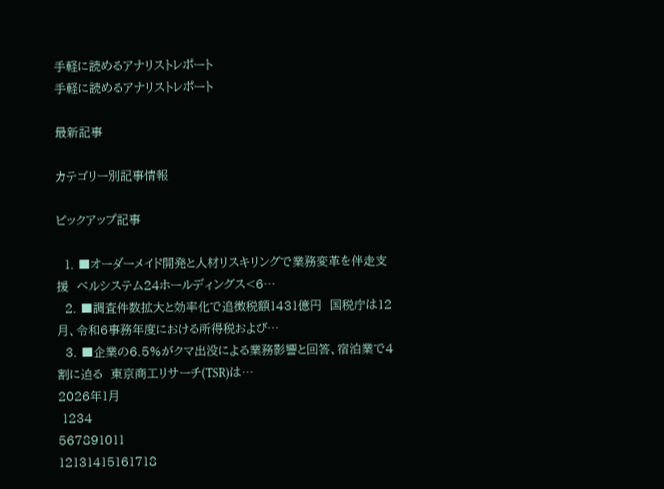手軽に読めるアナリストレポート
手軽に読めるアナリストレポート

最新記事

カテゴリー別記事情報

ピックアップ記事

  1. ■オーダーメイド開発と人材リスキリングで業務変革を伴走支援  ベルシステム24ホールディングス<6…
  2. ■調査件数拡大と効率化で追徴税額1431億円  国税庁は12月、令和6事務年度における所得税および…
  3. ■企業の6.5%がクマ出没による業務影響と回答、宿泊業で4割に迫る  東京商工リサーチ(TSR)は…
2026年1月
 1234
567891011
12131415161718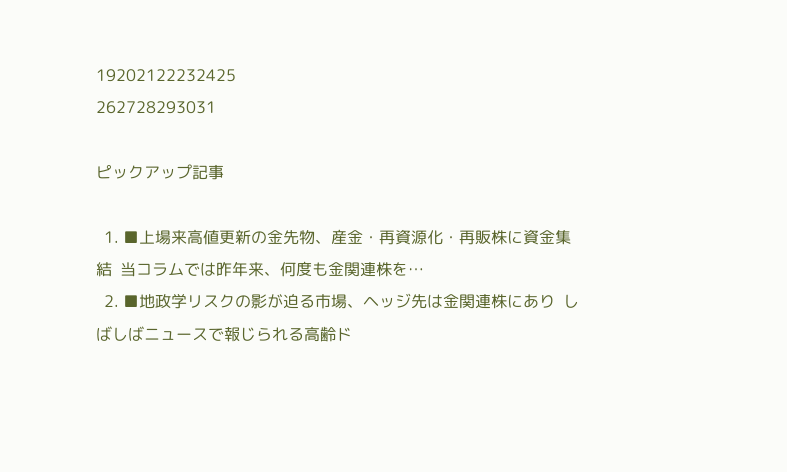19202122232425
262728293031

ピックアップ記事

  1. ■上場来高値更新の金先物、産金・再資源化・再販株に資金集結  当コラムでは昨年来、何度も金関連株を…
  2. ■地政学リスクの影が迫る市場、ヘッジ先は金関連株にあり  しばしばニュースで報じられる高齢ド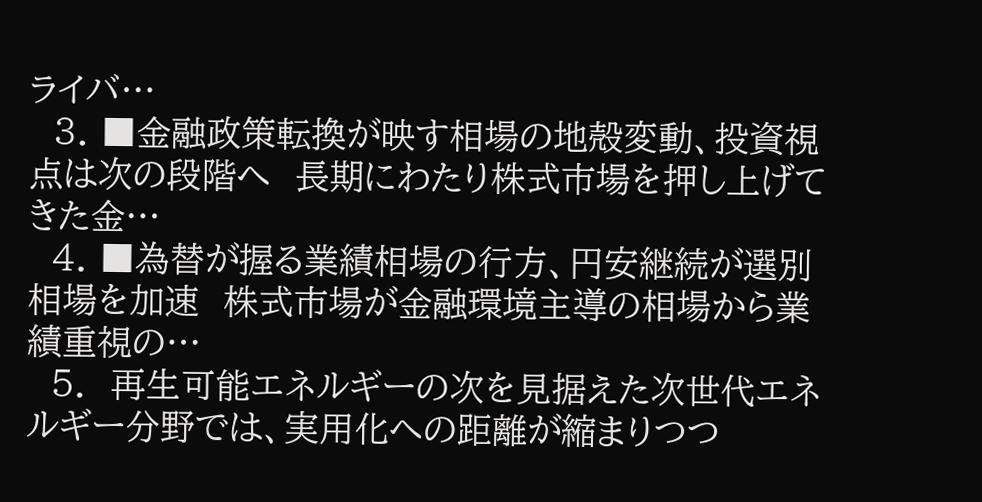ライバ…
  3. ■金融政策転換が映す相場の地殻変動、投資視点は次の段階へ  長期にわたり株式市場を押し上げてきた金…
  4. ■為替が握る業績相場の行方、円安継続が選別相場を加速  株式市場が金融環境主導の相場から業績重視の…
  5.  再生可能エネルギーの次を見据えた次世代エネルギー分野では、実用化への距離が縮まりつつ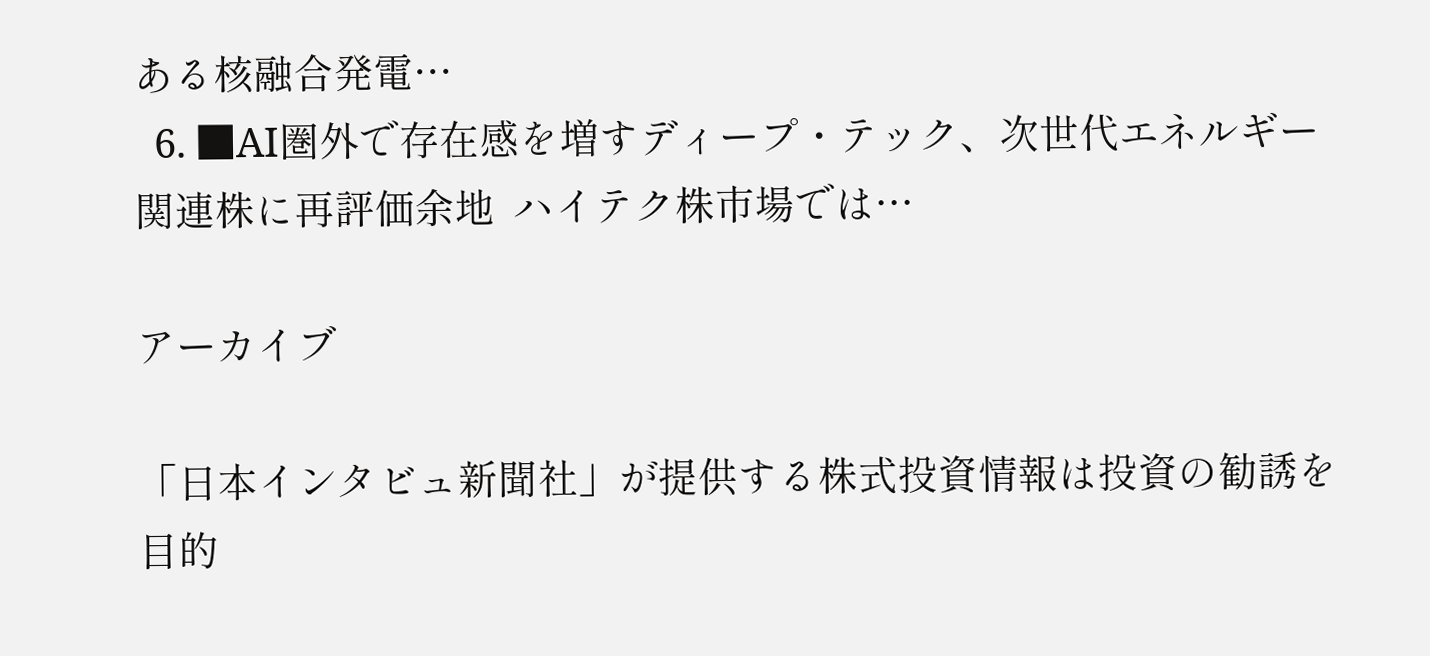ある核融合発電…
  6. ■AI圏外で存在感を増すディープ・テック、次世代エネルギー関連株に再評価余地  ハイテク株市場では…

アーカイブ

「日本インタビュ新聞社」が提供する株式投資情報は投資の勧誘を目的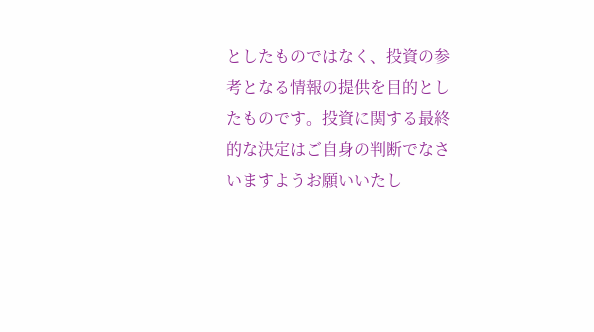としたものではなく、投資の参考となる情報の提供を目的としたものです。投資に関する最終的な決定はご自身の判断でなさいますようお願いいたし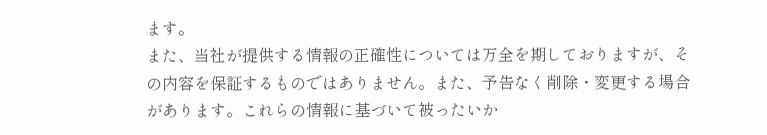ます。
また、当社が提供する情報の正確性については万全を期しておりますが、その内容を保証するものではありません。また、予告なく削除・変更する場合があります。これらの情報に基づいて被ったいか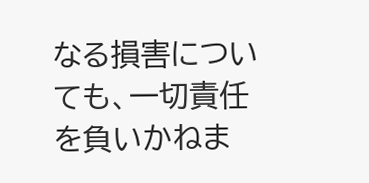なる損害についても、一切責任を負いかねま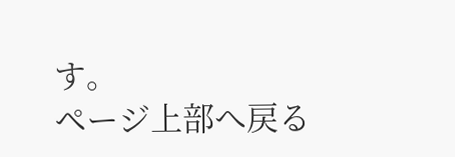す。
ページ上部へ戻る